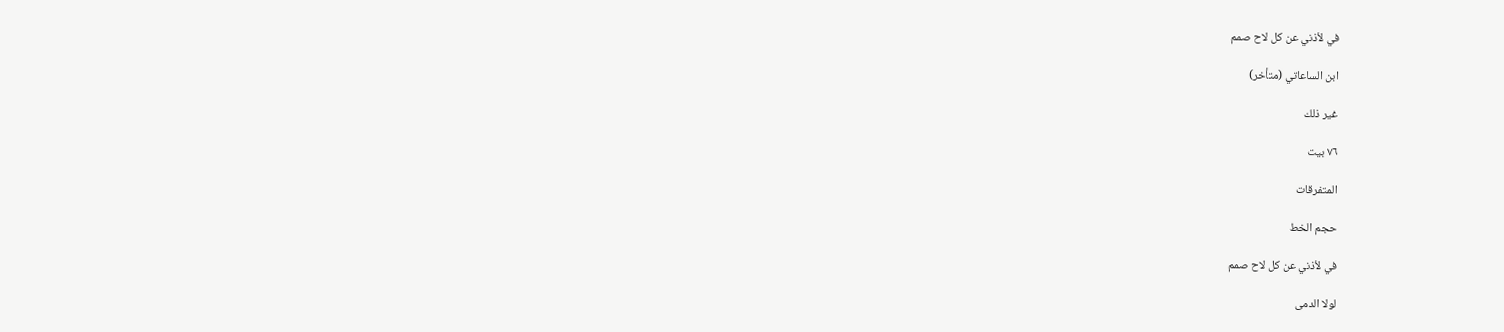في لأذني عن كل لاح صمم

ابن الساعاتي (متأخر)

غير ذلك

٧٦ بيت

المتفرقات

حجم الخط

في لأذني عن كل لاح صمم

لولا الدمى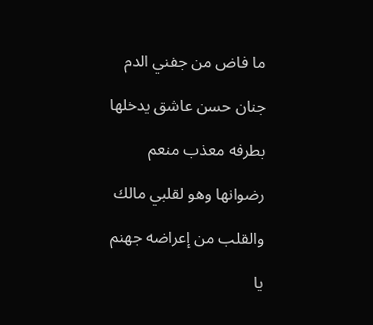ما فاض من جفني الدم

جنان حسن عاشق يدخلها

بطرفه معذب منعم

رضوانها وهو لقلبي مالك

والقلب من إعراضه جهنم

يا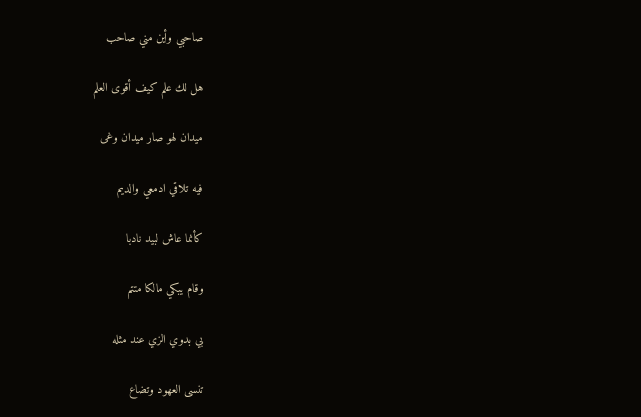صاحبي وأين مني صاحب

هل لك علم كيف أقوى العلم

ميدان لهو صار ميدان وغى

فيه تلاقي ادمعي والديم

كأنما عاش لبيد نادبا

وقام يبكي مالكا متتم

بي بدوي الزي عند مثله

تنسى العهود وتضاع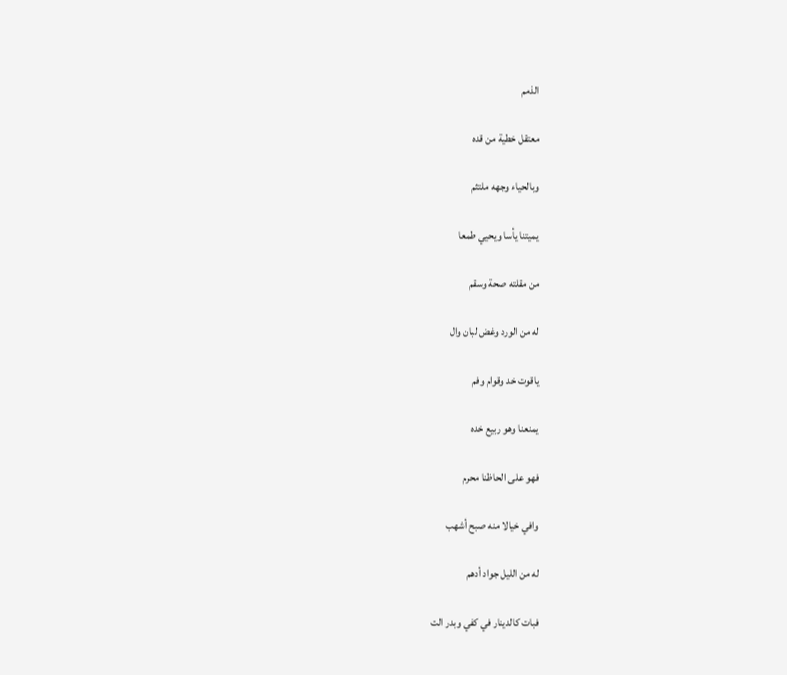الذمم

معتقل خطية من قده

وبالحياء وجهه ملتثم

يميتنا يأسا ويحيي طمعا

من مقلته صحة وسقم

له من الورد وغض لبان وال

ياقوت خد وقوام وفم

يمنعنا وهو ربيع خده

فهو على الحاظنا محرم

وافي خيالا منه صبح أشهب

له من الليل جواد أدهم

فبات كالدينار في كفي وبدر الت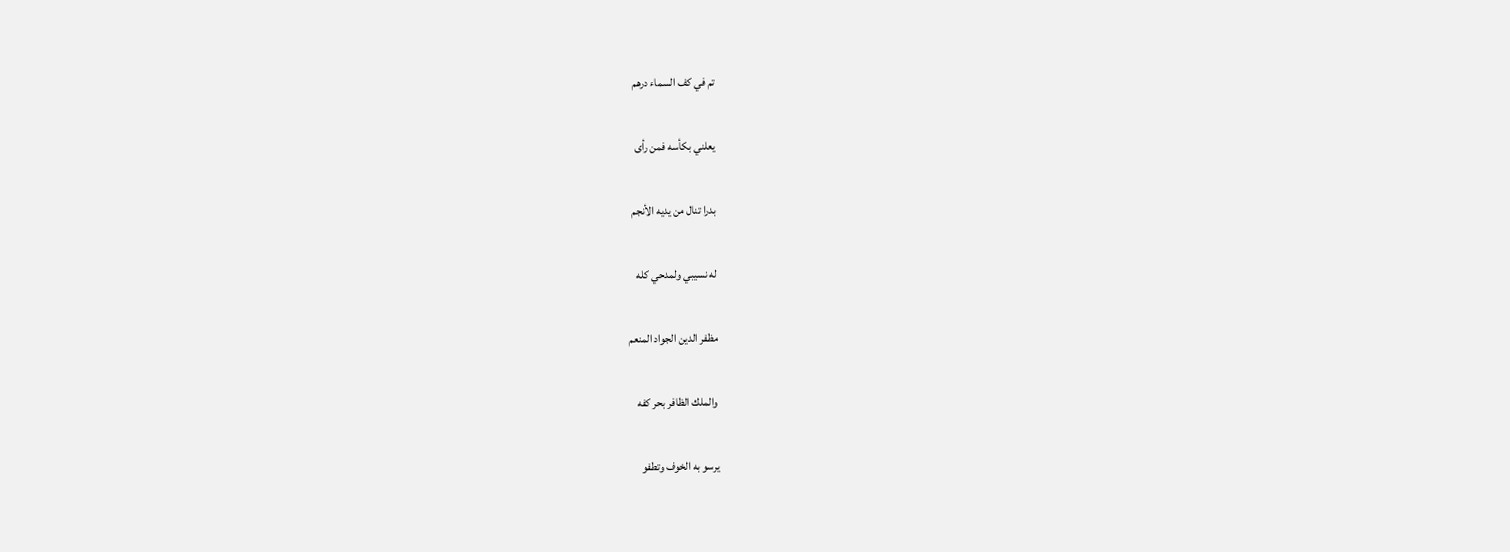تم في كف السماء درهم

يعلني بكأسه فمن رأى

بدرا تنال من يديه الأنجم

له نسيبي ولمدحي كله

مظفر الدين الجواد المنعم

والملك الظافر بحر كفه

يرسو به الخوف وتطفو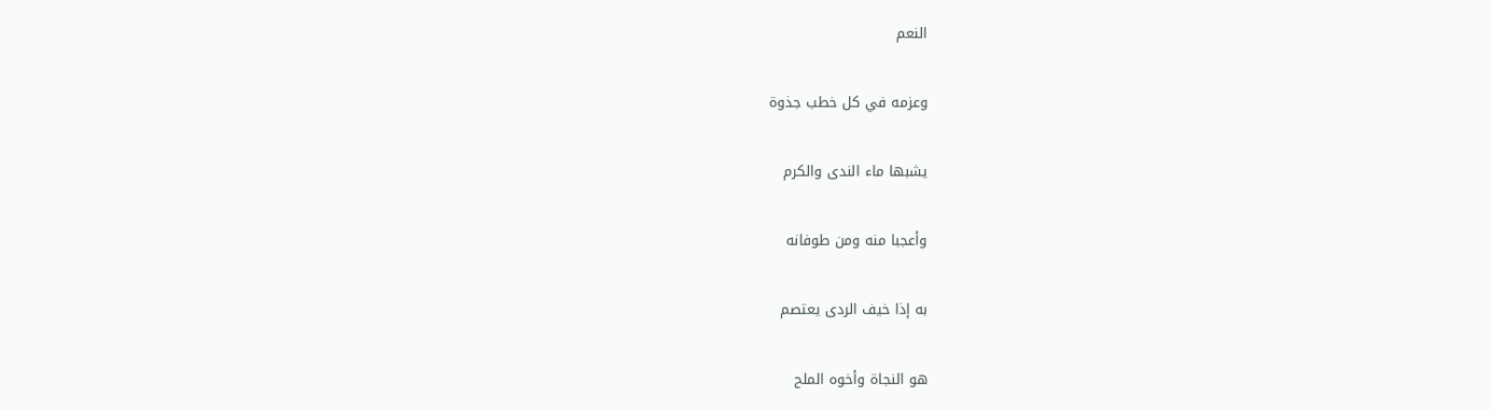النعم

وعزمه في كل خطب جذوة

يشبها ماء الندى والكرم

وأعجبا منه ومن طوفانه

به إذا خيف الردى يعتصم

هو النجاة وأخوه الملح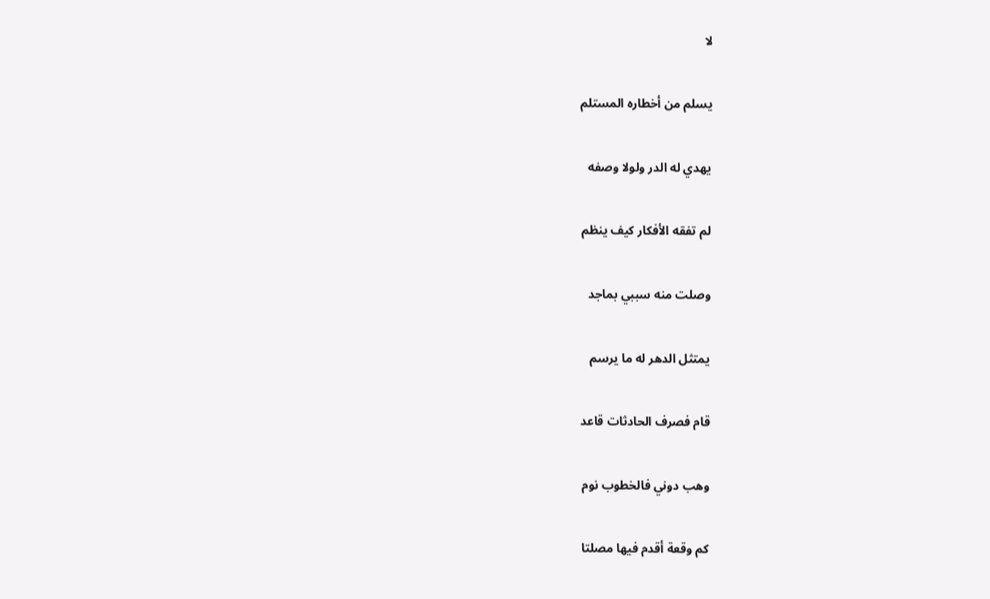لا

يسلم من أخطاره المستلم

يهدي له الدر ولولا وصفه

لم تفقه الأفكار كيف ينظم

وصلت منه سببي بماجد

يمتثل الدهر له ما يرسم

قام فصرف الحادثات قاعد

وهب دوني فالخطوب نوم

كم وقعة أقدم فيها مصلتا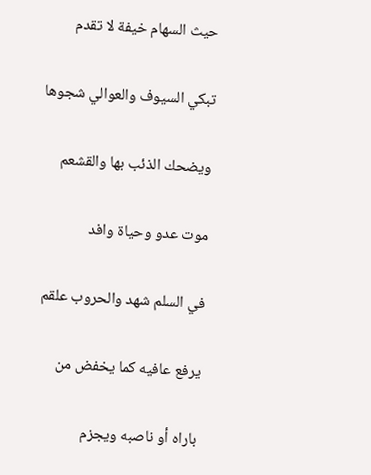حيث السهام خيفة لا تقدم

تبكي السيوف والعوالي شجوها

ويضحك الذئب بها والقشعم

موت عدو وحياة وافد

في السلم شهد والحروب علقم

يرفع عافيه كما يخفض من

باراه أو ناصبه ويجزم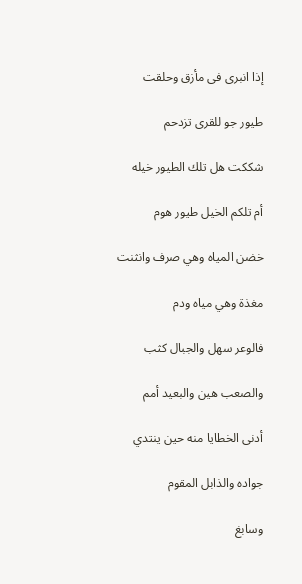إذا انبرى فى مأزق وحلقت

طيور جو للقرى تزدحم

شككت هل تلك الطيور خيله

أم تلكم الخيل طيور هوم

خضن المياه وهي صرف وانثنت

مغذة وهي مياه ودم

فالوعر سهل والجبال كثب

والصعب هين والبعيد أمم

أدنى الخطايا منه حين ينتدي

جواده والذابل المقوم

وسابغ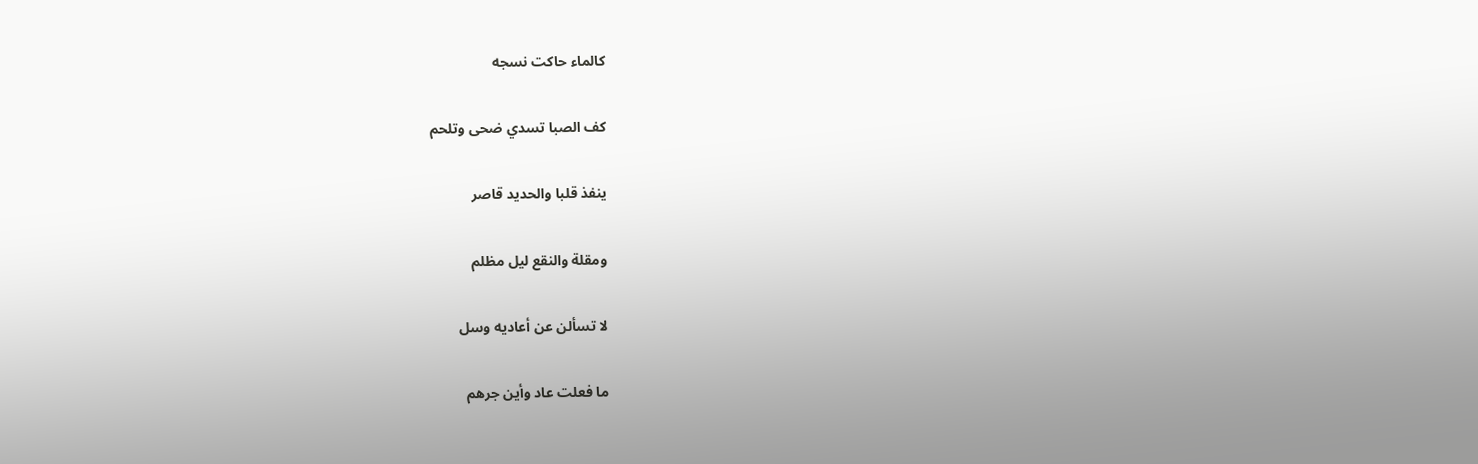كالماء حاكت نسجه

كف الصبا تسدي ضحى وتلحم

ينفذ قلبا والحديد قاصر

ومقلة والنقع ليل مظلم

لا تسألن عن أعاديه وسل

ما فعلت عاد وأين جرهم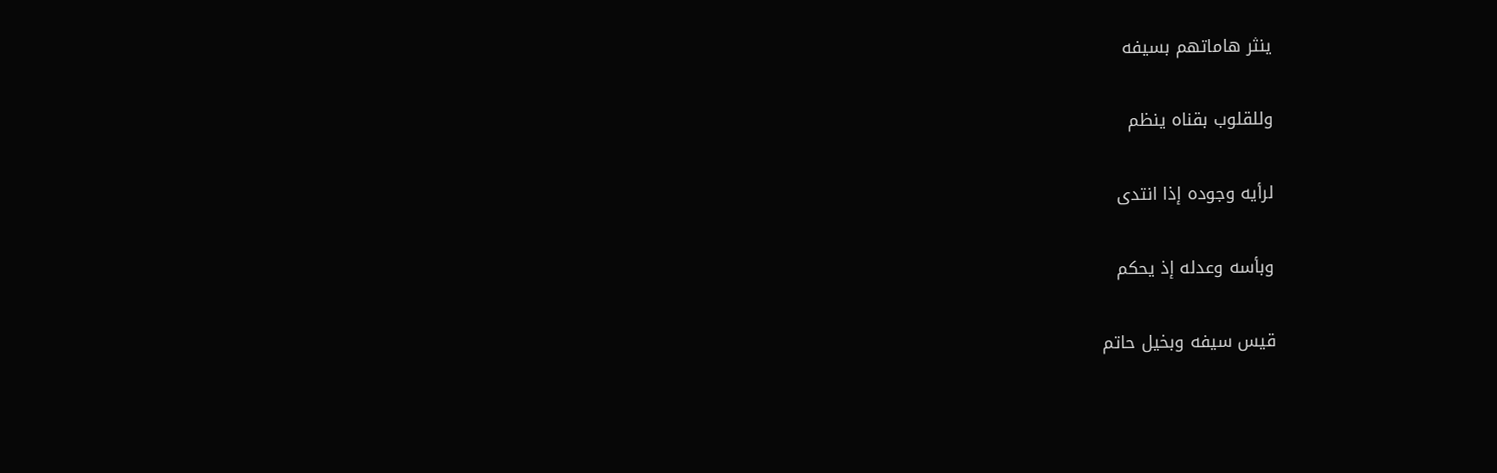ينثر هاماتهم بسيفه

وللقلوب بقناه ينظم

لرأيه وجوده إذا انتدى

وبأسه وعدله إذ يحكم

قيس سيفه وبخيل حاتم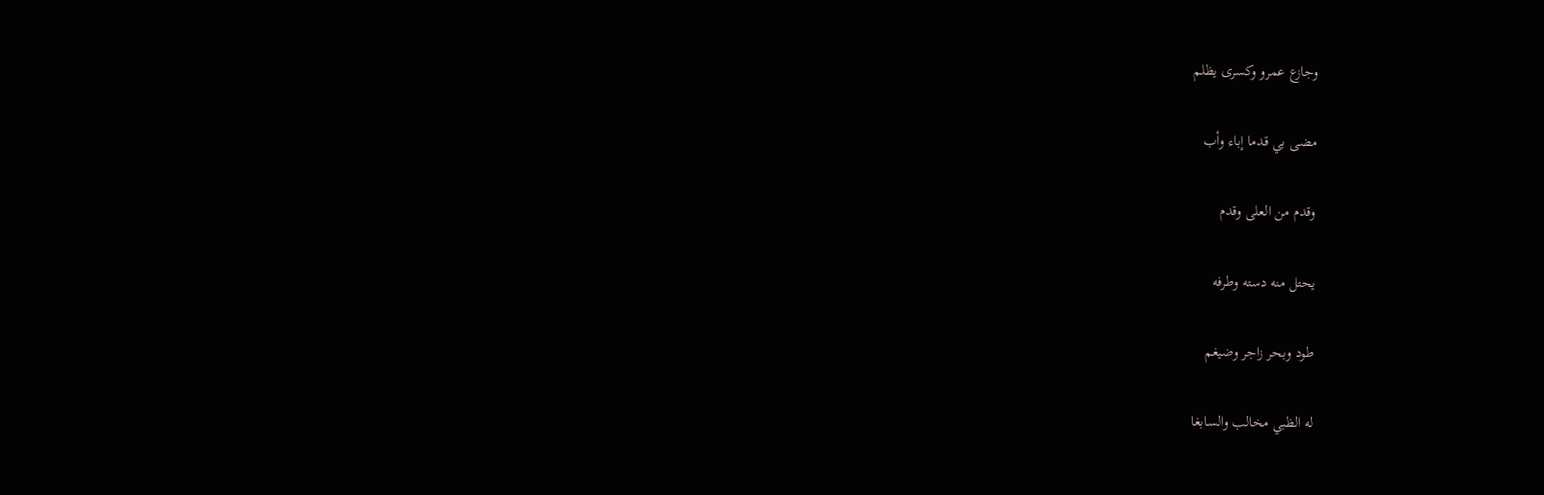وجازع عمرو وكسرى يظلم

مضى بي قدما إباء وأب

وقدم من العلى وقدم

يحتل منه دسته وطرفه

طود وبحر زاجر وضيغم

له الظبي مخالب والسابغا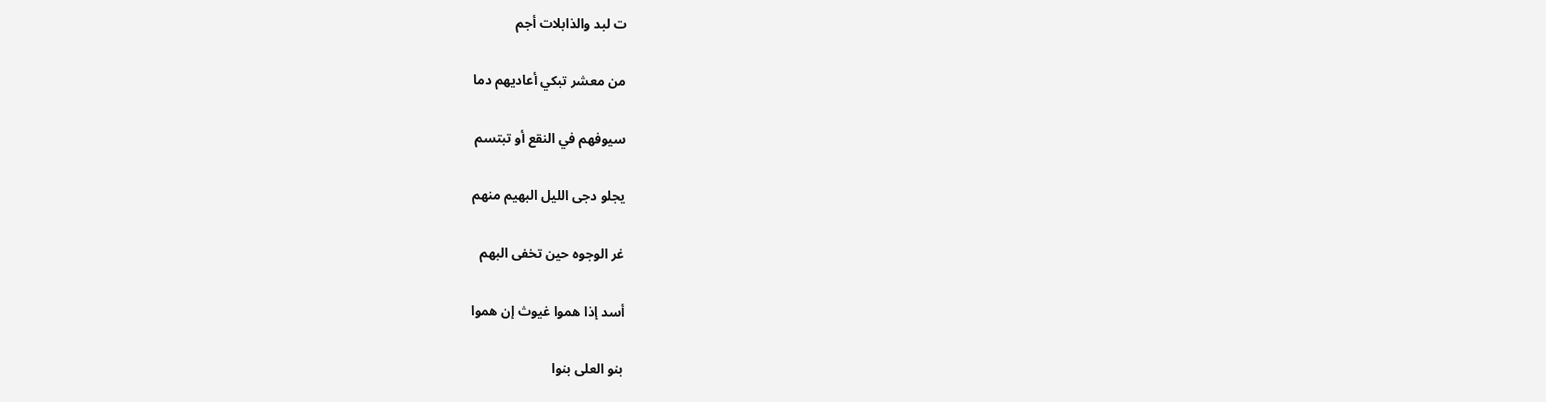ت لبد والذابلات أجم

من معشر تبكي أعاديهم دما

سيوفهم في النقع أو تبتسم

يجلو دجى الليل البهيم منهم

غر الوجوه حين تخفى البهم

أسد إذا هموا غيوث إن هموا

بنو العلى بنوا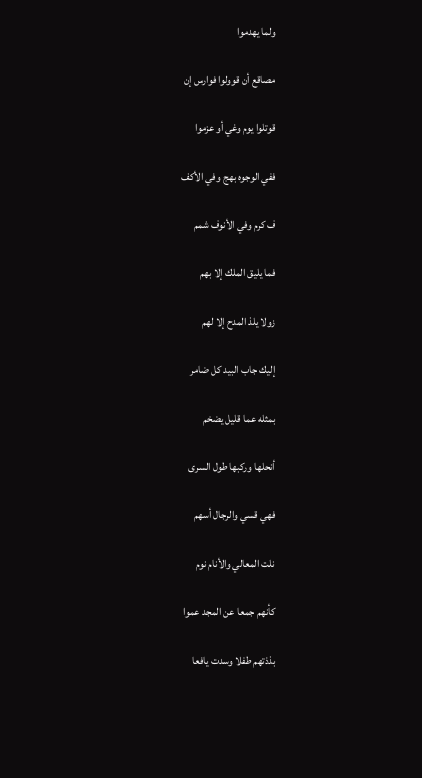ولما يهدموا

مصاقع أن قوولوا فوارس إن

قوتلوا يوم وغي أو عزموا

ففي الوجوه بهج وفي الأكف

ف كرم وفي الأنوف شمم

فما يليق الملك إلا بهم

زولا يلذ المدح إلا لهم

إليك جاب البيد كل ضامر

بمثله عما قليل يضخم

أنحلها وركبها طول السرى

فهي قسي والرجال أسهم

نلت المعالي والأنام نوم

كأنهم جمعا عن المجد عموا

بذذتهم طفلا وسدت يافعا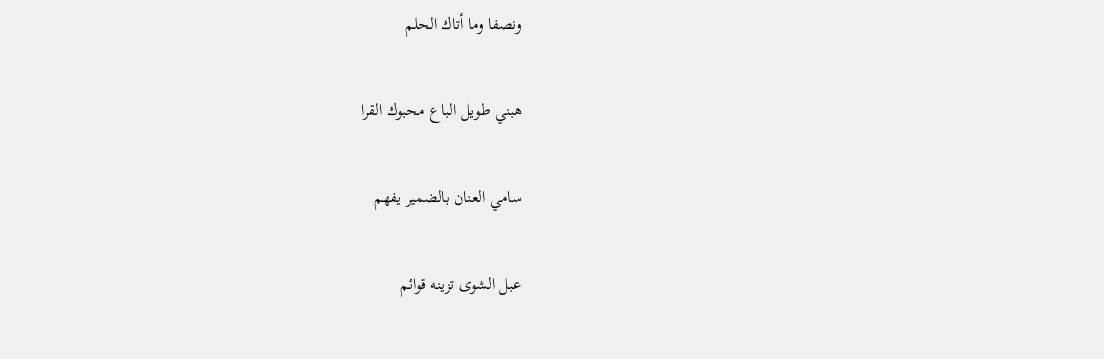ونصفا وما أتاك الحلم

هبني طويل الباع محبوك القرا

سامي العنان بالضمير يفهم

عبل الشوى تزينه قوائم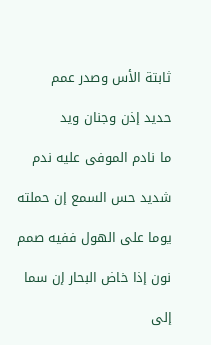ثابتة الأس وصدر عمم

حديد إذن وجنان ويد

ما نادم الموفى عليه ندم

شديد حس السمع إن حملته

يوما على الهول ففيه صمم

نون إذا خاض البحار إن سما

إلى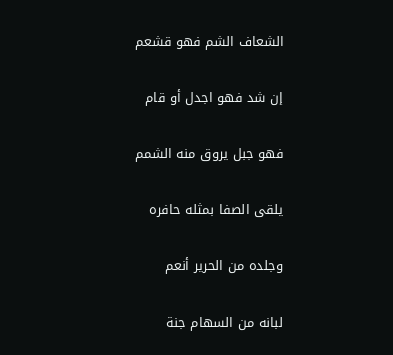الشعاف الشم فهو قشعم

إن شد فهو اجدل أو قام

فهو جبل يروق منه الشمم

يلقى الصفا بمثله حافره

وجلده من الحرير أنعم

لبانه من السهام جنة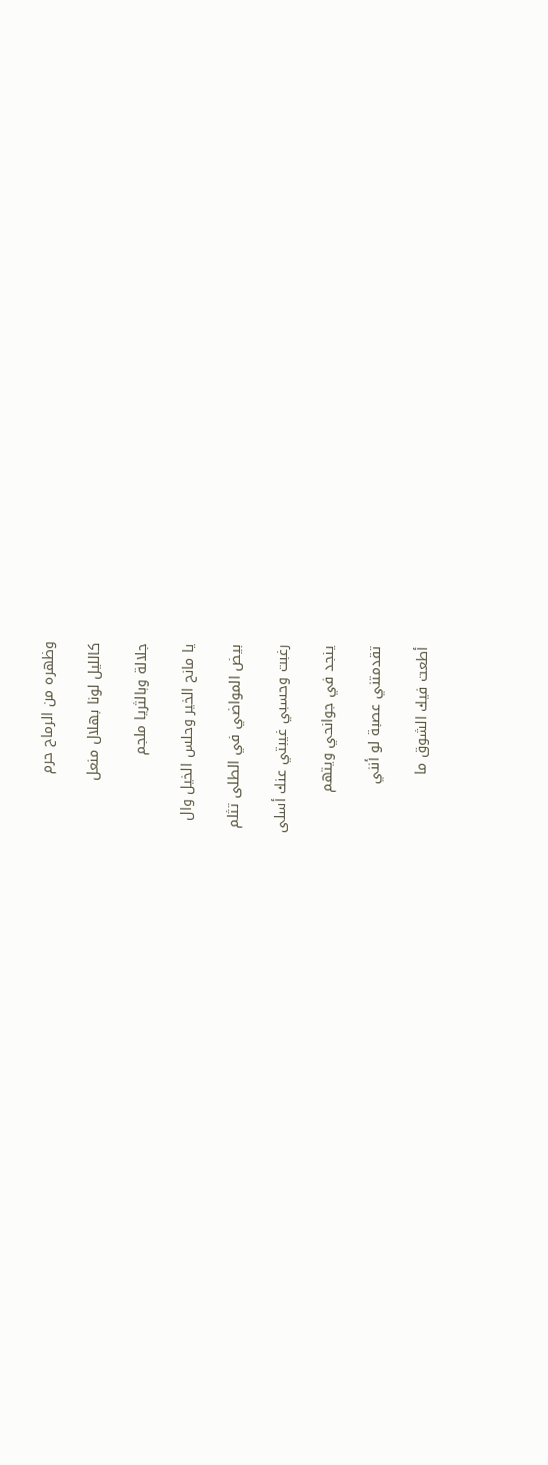وظهره من الرماح حرم

كالليل لونا بهلال منعل

جلالة وبالثريا ملجم

يا مانح الخير وحلس الخيل وال

بيض المواضي في الطلى تثلم

رغبت وحسبي غيبتي عنك أسلى

ينجد في جوانحي ويتهم

تقدمتني عصبة لو أنني

أطعت فيك الشوق ما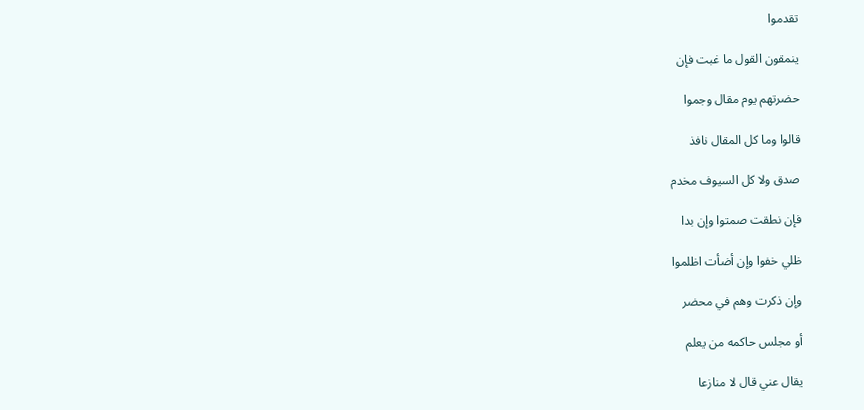تقدموا

ينمقون القول ما غبت فإن

حضرتهم يوم مقال وجموا

قالوا وما كل المقال نافذ

صدق ولا كل السيوف مخدم

فإن نطقت صمتوا وإن بدا

ظلي خفوا وإن أضأت اظلموا

وإن ذكرت وهم في محضر

أو مجلس حاكمه من يعلم

يقال عني قال لا منازعا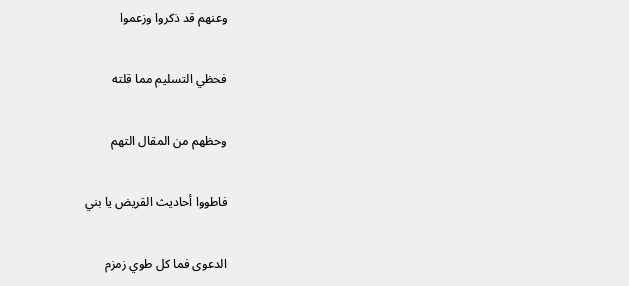وعنهم قد ذكروا وزعموا

فحظي التسليم مما قلته

وحظهم من المقال التهم

فاطووا أحاديث القريض يا بني

الدعوى فما كل طوي زمزم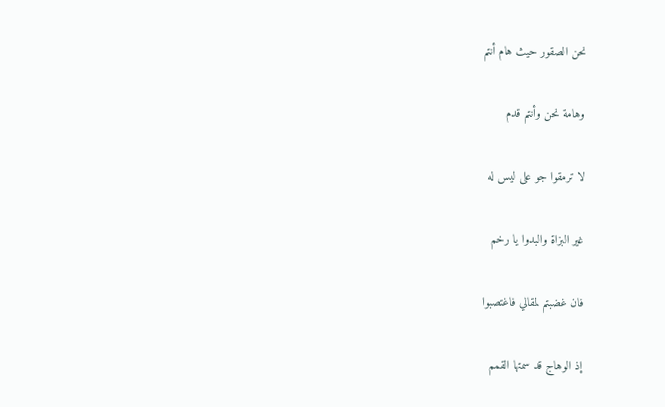نحن الصقور حيث هام أنتم

وهامة نحن وأنتم قدم

لا ترمقوا جو على ليس له

غير البزاة والبدوا يا رخم

فان غضبتم لمقالي فاغتصبوا

إذ الوهاج قد سمتها القمم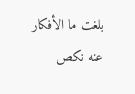بلغت ما الأفكار عنه نكص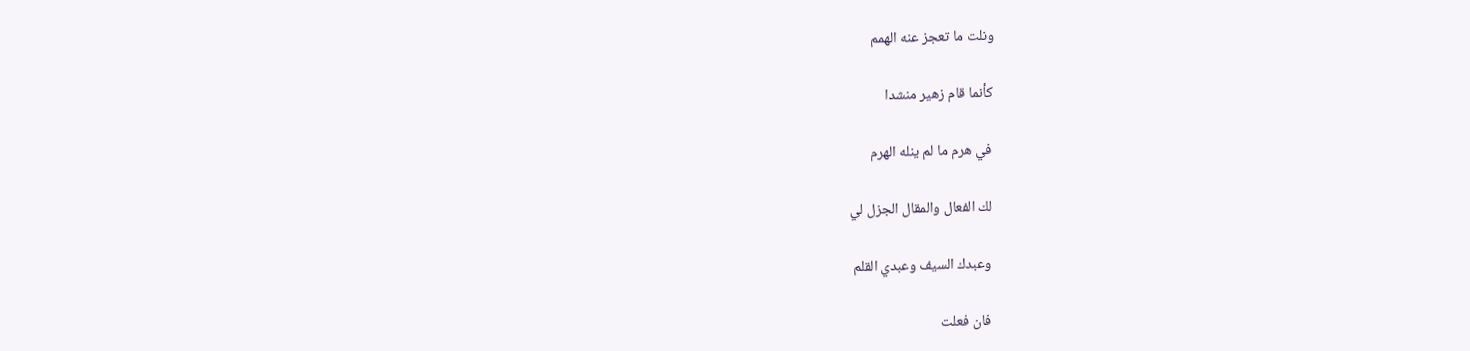ونلت ما تعجز عنه الهمم

كأنما قام زهير منشدا

في هرم ما لم ينله الهرم

لك الفعال والمقال الجزل لي

وعبدك السيف وعبدي القلم

فان فعلت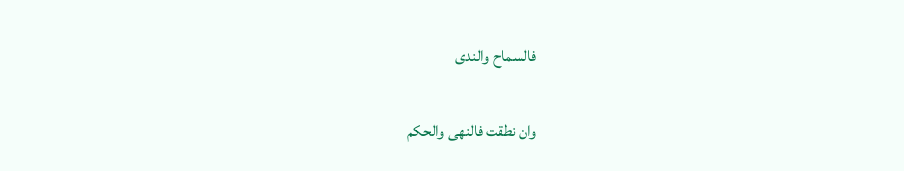فالسماح والندى

وان نطقت فالنهى والحكم